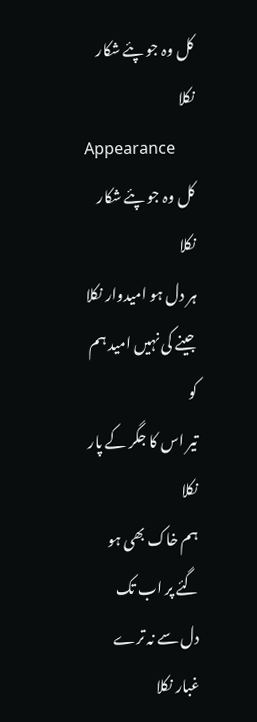کل وہ جو پئے شکار نکلا
Appearance
کل وہ جو پئے شکار نکلا
ہر دل ہو امیدوار نکلا
جینے کی نہیں امید ہم کو
تیر اس کا جگر کے پار نکلا
ہم خاک بھی ہو گئے پر اب تک
دل سے نہ ترے غبار نکلا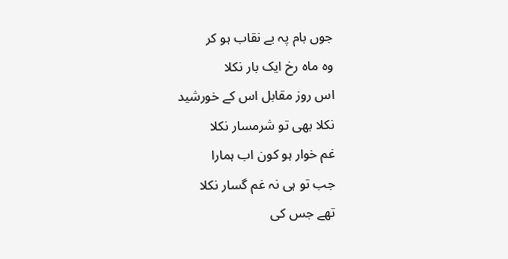جوں بام پہ بے نقاب ہو کر
وہ ماہ رخ ایک بار نکلا
اس روز مقابل اس کے خورشید
نکلا بھی تو شرمسار نکلا
غم خوار ہو کون اب ہمارا
جب تو ہی نہ غم گسار نکلا
تھے جس کی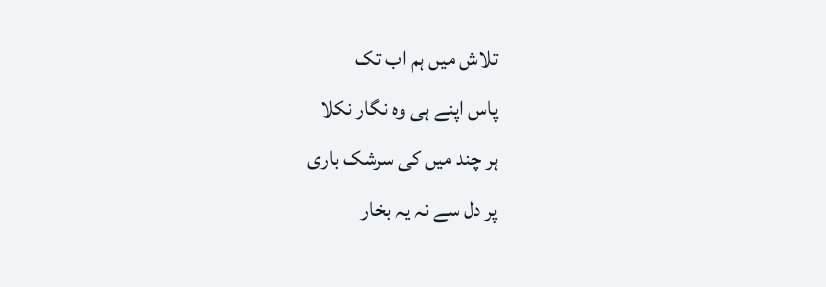تلاش میں ہم اب تک
پاس اپنے ہی وہ نگار نکلا
ہر چند میں کی سرشک باری
پر دل سے نہ یہ بخار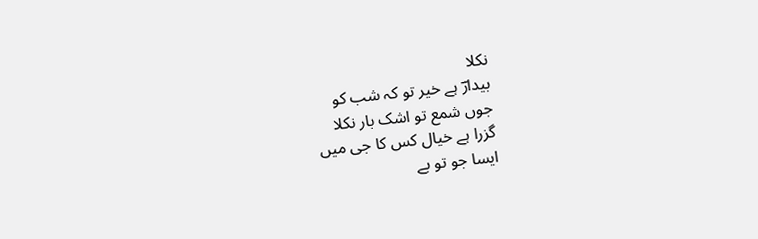نکلا
بیدارؔ ہے خیر تو کہ شب کو
جوں شمع تو اشک بار نکلا
گزرا ہے خیال کس کا جی میں
ایسا جو تو بے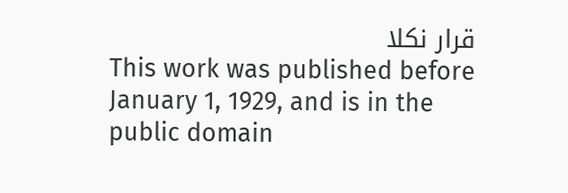قرار نکلا
This work was published before January 1, 1929, and is in the public domain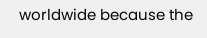worldwide because the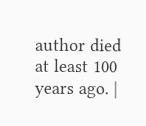author died at least 100 years ago. |